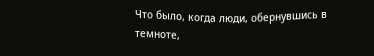Что было, когда люди, обернувшись в темноте,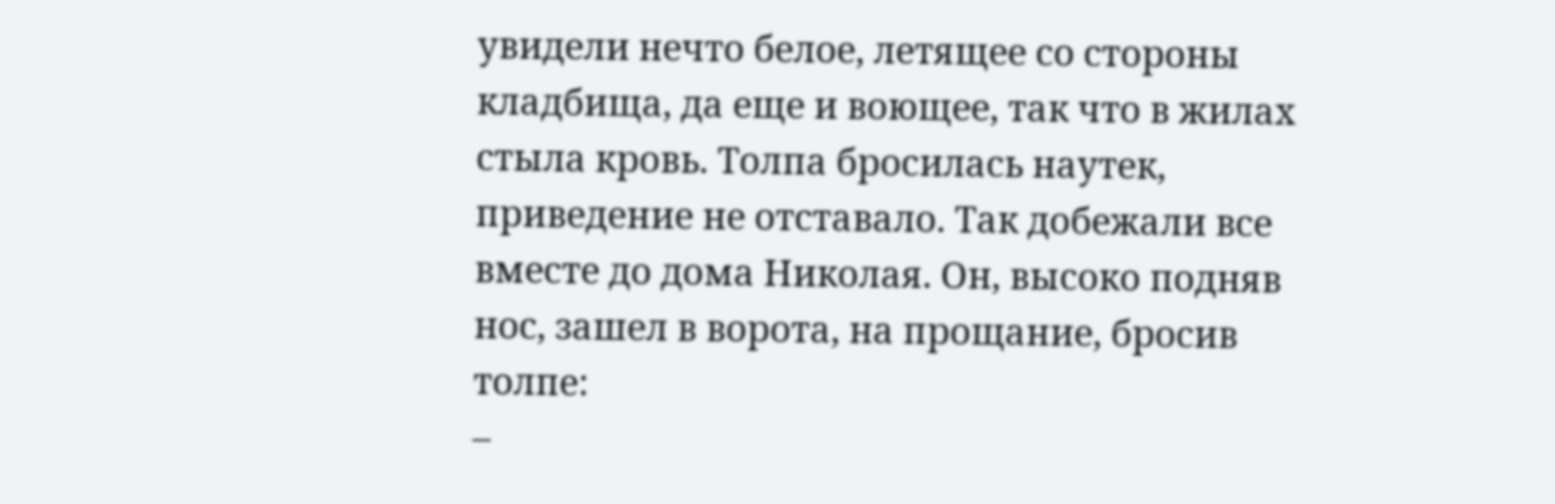увидели нечто белое, летящее со стороны кладбища, да еще и воющее, так что в жилах стыла кровь. Толпа бросилась наутек, приведение не отставало. Так добежали все вместе до дома Николая. Он, высоко подняв нос, зашел в ворота, на прощание, бросив толпе:
–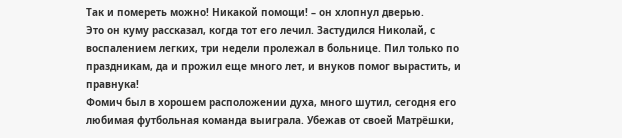Так и помереть можно! Никакой помощи! – он хлопнул дверью.
Это он куму рассказал, когда тот его лечил. Застудился Николай, с воспалением легких, три недели пролежал в больнице. Пил только по праздникам, да и прожил еще много лет, и внуков помог вырастить, и правнука!
Фомич был в хорошем расположении духа, много шутил, сегодня его любимая футбольная команда выиграла. Убежав от своей Матрёшки,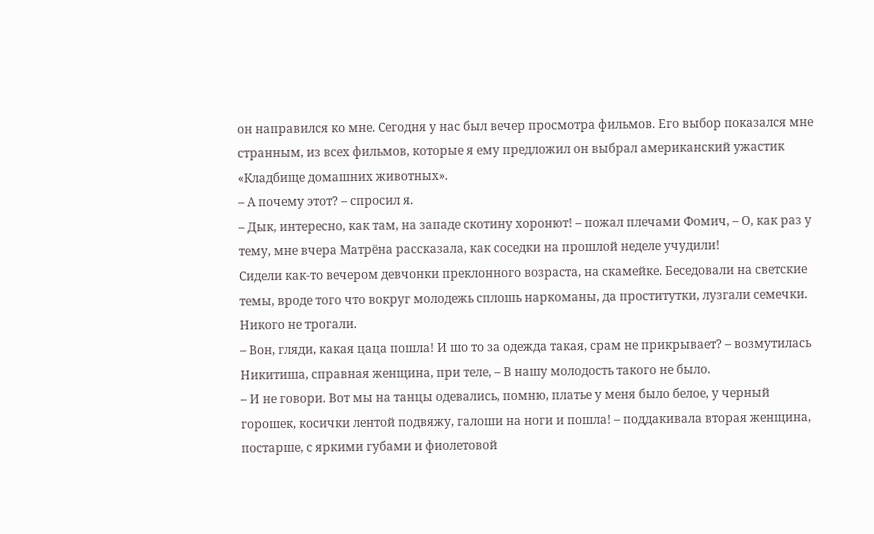он направился ко мне. Сегодня у нас был вечер просмотра фильмов. Его выбор показался мне странным, из всех фильмов, которые я ему предложил он выбрал американский ужастик «Кладбище домашних животных».
– А почему этот? – спросил я.
– Дык, интересно, как там, на западе скотину хоронют! – пожал плечами Фомич, – О, как раз у тему, мне вчера Матрёна рассказала, как соседки на прошлой неделе учудили!
Сидели как-то вечером девчонки преклонного возраста, на скамейке. Беседовали на светские темы, вроде того что вокруг молодежь сплошь наркоманы, да проститутки, лузгали семечки. Никого не трогали.
– Вон, гляди, какая цаца пошла! И шо то за одежда такая, срам не прикрывает? – возмутилась Никитиша, справная женщина, при теле, – В нашу молодость такого не было.
– И не говори. Вот мы на танцы одевались, помню, платье у меня было белое, у черный горошек, косички лентой подвяжу, галоши на ноги и пошла! – поддакивала вторая женщина, постарше, с яркими губами и фиолетовой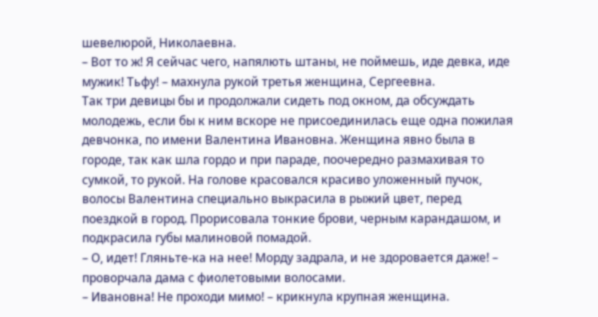шевелюрой, Николаевна.
– Вот то ж! Я сейчас чего, напялють штаны, не поймешь, иде девка, иде мужик! Тьфу! – махнула рукой третья женщина, Сергеевна.
Так три девицы бы и продолжали сидеть под окном, да обсуждать молодежь, если бы к ним вскоре не присоединилась еще одна пожилая девчонка, по имени Валентина Ивановна. Женщина явно была в городе, так как шла гордо и при параде, поочередно размахивая то сумкой, то рукой. На голове красовался красиво уложенный пучок, волосы Валентина специально выкрасила в рыжий цвет, перед поездкой в город. Прорисовала тонкие брови, черным карандашом, и подкрасила губы малиновой помадой.
– О, идет! Гляньте-ка на нее! Морду задрала, и не здоровается даже! – проворчала дама с фиолетовыми волосами.
– Ивановна! Не проходи мимо! – крикнула крупная женщина.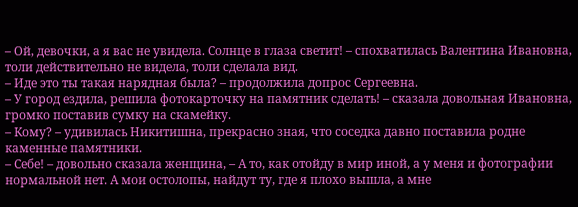– Ой, девочки, а я вас не увидела. Солнце в глаза светит! – спохватилась Валентина Ивановна, толи действительно не видела, толи сделала вид.
– Иде это ты такая нарядная была? – продолжила допрос Сергеевна.
– У город ездила, решила фотокарточку на памятник сделать! – сказала довольная Ивановна, громко поставив сумку на скамейку.
– Кому? – удивилась Никитишна, прекрасно зная, что соседка давно поставила родне каменные памятники.
– Себе! – довольно сказала женщина, – А то, как отойду в мир иной, а у меня и фотографии нормальной нет. А мои остолопы, найдут ту, где я плохо вышла, а мне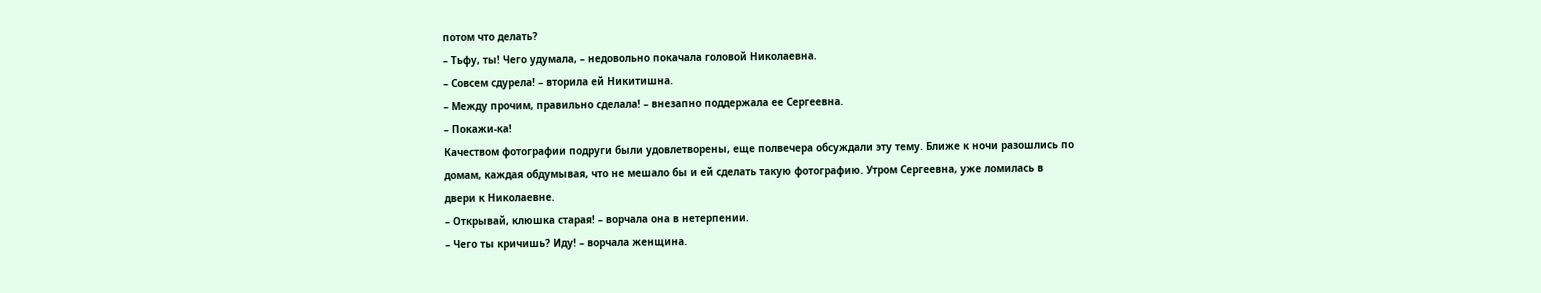потом что делать?
– Тьфу, ты! Чего удумала, – недовольно покачала головой Николаевна.
– Совсем сдурела! – вторила ей Никитишна.
– Между прочим, правильно сделала! – внезапно поддержала ее Сергеевна.
– Покажи-ка!
Качеством фотографии подруги были удовлетворены, еще полвечера обсуждали эту тему. Ближе к ночи разошлись по домам, каждая обдумывая, что не мешало бы и ей сделать такую фотографию. Утром Сергеевна, уже ломилась в двери к Николаевне.
– Открывай, клюшка старая! – ворчала она в нетерпении.
– Чего ты кричишь? Иду! – ворчала женщина.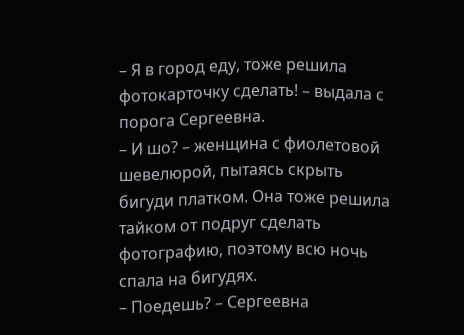– Я в город еду, тоже решила фотокарточку сделать! – выдала с порога Сергеевна.
– И шо? – женщина с фиолетовой шевелюрой, пытаясь скрыть бигуди платком. Она тоже решила тайком от подруг сделать фотографию, поэтому всю ночь спала на бигудях.
– Поедешь? – Сергеевна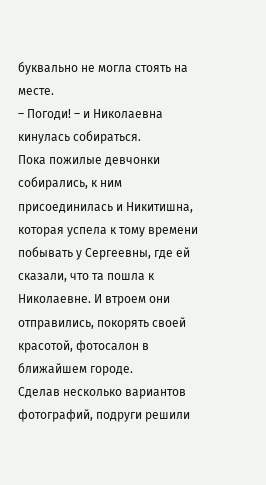буквально не могла стоять на месте.
– Погоди! – и Николаевна кинулась собираться.
Пока пожилые девчонки собирались, к ним присоединилась и Никитишна, которая успела к тому времени побывать у Сергеевны, где ей сказали, что та пошла к Николаевне. И втроем они отправились, покорять своей красотой, фотосалон в ближайшем городе.
Сделав несколько вариантов фотографий, подруги решили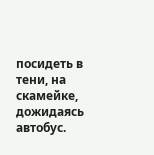посидеть в тени, на скамейке, дожидаясь автобус.